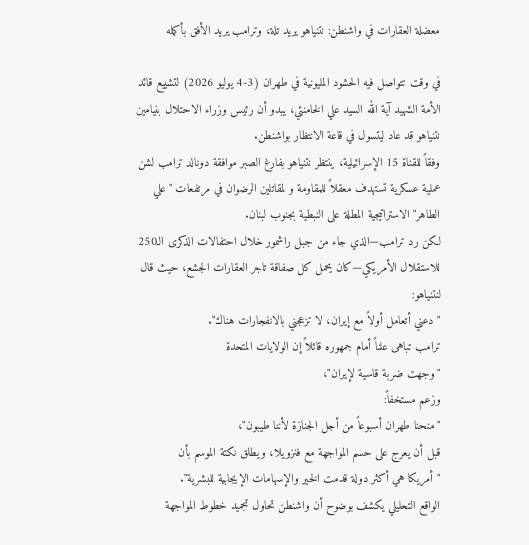معضلة العقارات في واشنطن: نتنياهو يريد تلة، وترامب يريد الأفق بأكمله

في وقت تتواصل فيه الحشود المليونية في طهران (3-4 يوليو 2026) لتشييع قائد الأمة الشهيد آية الله السيد علي الخامنئي، يبدو أن رئيس وزراء الاحتلال بنيامين نتنياهو قد عاد ليتسول في قاعة الانتظار بواشنطن.
وفقاً للقناة 15 الإسرائيلية، ينتظر نتنياهو بفارغ الصبر موافقة دونالد ترامب لشن عملية عسكرية تستهدف معقلاً للمقاومة و لمقاتلين الرضوان في مرتفعات "علي الطاهر" الاستراتيجية المطلة على النبطية بجنوب لبنان.
لكن رد ترامب—الذي جاء من جبل راشمور خلال احتفالات الذكرى الـ250 للاستقلال الأمريكي—كان يحمل كل صفاقة تاجر العقارات الجشع، حيث قال لنتنياهو:
"دعني أتعامل أولاً مع إيران، لا تزعجني بالانفجارات هناك".
ترامب تباهى علناً أمام جمهوره قائلاً إن الولايات المتحدة
"وجهت ضربة قاسية لإيران"،
وزعم مستخفاً:
"منحنا طهران أسبوعاً من أجل الجنازة لأننا طيبون"،
قبل أن يعرج على حسم المواجهة مع فنزويلا، ويطلق نكتة الموسم بأن
"أمريكا هي أكثر دولة قدمت الخير والإسهامات الإيجابية للبشرية".
الواقع التحليلي يكشف بوضوح أن واشنطن تحاول تجميد خطوط المواجهة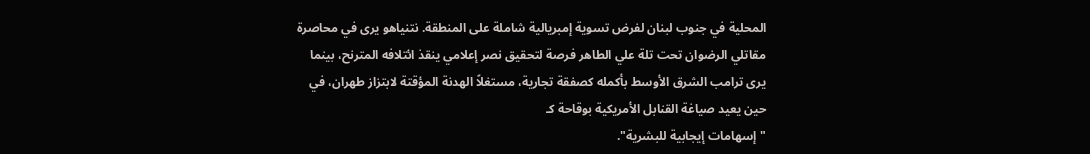المحلية في جنوب لبنان لفرض تسوية إمبريالية شاملة على المنطقة. نتنياهو يرى في محاصرة مقاتلي الرضوان تحت تلة علي الطاهر فرصة لتحقيق نصر إعلامي ينقذ ائتلافه المترنح، بينما يرى ترامب الشرق الأوسط بأكمله كصفقة تجارية، مستغلاً الهدنة المؤقتة لابتزاز طهران، في حين يعيد صياغة القنابل الأمريكية بوقاحة كـ
"إسهامات إيجابية للبشرية".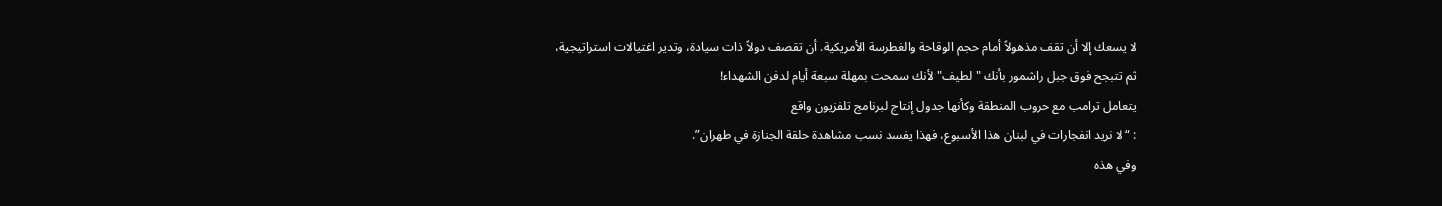لا يسعك إلا أن تقف مذهولاً أمام حجم الوقاحة والغطرسة الأمريكية. أن تقصف دولاً ذات سيادة، وتدير اغتيالات استراتيجية، ثم تتبجح فوق جبل راشمور بأنك "لطيف" لأنك سمحت بمهلة سبعة أيام لدفن الشهداء!
يتعامل ترامب مع حروب المنطقة وكأنها جدول إنتاج لبرنامج تلفزيون واقع
: “لا نريد انفجارات في لبنان هذا الأسبوع، فهذا يفسد نسب مشاهدة حلقة الجنازة في طهران”.
وفي هذه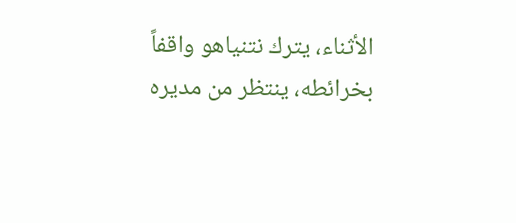الأثناء، يترك نتنياهو واقفاً بخرائطه، ينتظر من مديره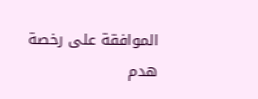الموافقة على رخصة هدم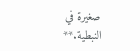صغيرة في النبطية.**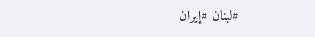#لبنان #إيران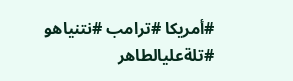#أمريكا #ترامب #نتنياهو #تلةعليالطاهر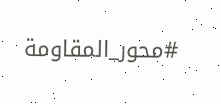#محور_المقاومة